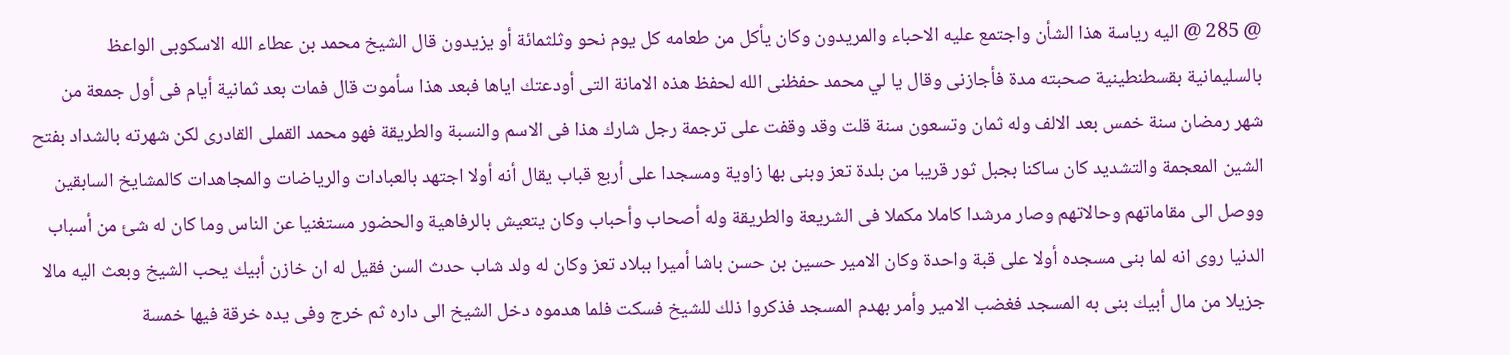@ 285 @ اليه رياسة هذا الشأن واجتمع عليه الاحباء والمريدون وكان يأكل من طعامه كل يوم نحو وثلثمائة أو يزيدون قال الشيخ محمد بن عطاء الله الاسكوبى الواعظ بالسليمانية بقسطنطينية صحبته مدة فأجازنى وقال يا لي محمد حفظنى الله لحفظ هذه الامانة التى أودعتك اياها فبعد هذا سأموت قال فمات بعد ثمانية أيام فى أول جمعة من شهر رمضان سنة خمس بعد الالف وله ثمان وتسعون سنة قلت وقد وقفت على ترجمة رجل شارك هذا فى الاسم والنسبة والطريقة فهو محمد القملى القادرى لكن شهرته بالشداد بفتح الشين المعجمة والتشديد كان ساكنا بجبل ثور قريبا من بلدة تعز وبنى بها زاوية ومسجدا على أربع قباب يقال أنه أولا اجتهد بالعبادات والرياضات والمجاهدات كالمشايخ السابقين ووصل الى مقاماتهم وحالاتهم وصار مرشدا كاملا مكملا فى الشريعة والطريقة وله أصحاب وأحباب وكان يتعيش بالرفاهية والحضور مستغنيا عن الناس وما كان له شئ من أسباب الدنيا روى انه لما بنى مسجده أولا على قبة واحدة وكان الامير حسين بن حسن باشا أميرا ببلاد تعز وكان له ولد شاب حدث السن فقيل له ان خازن أبيك يحب الشيخ وبعث اليه مالا جزيلا من مال أبيك بنى به المسجد فغضب الامير وأمر بهدم المسجد فذكروا ذلك للشيخ فسكت فلما هدموه دخل الشيخ الى داره ثم خرج وفى يده خرقة فيها خمسة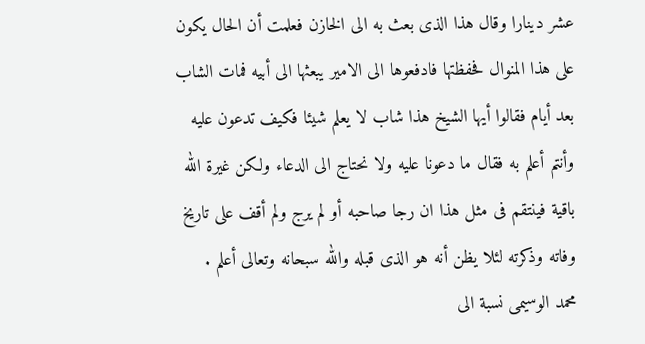عشر دينارا وقال هذا الذى بعث به الى الخازن فعلمت أن الحال يكون على هذا المنوال فحفظتها فادفعوها الى الامير يبعثها الى أبيه فمات الشاب بعد أيام فقالوا أيها الشيخ هذا شاب لا يعلم شيئا فكيف تدعون عليه وأنتم أعلم به فقال ما دعونا عليه ولا نحتاج الى الدعاء ولكن غيرة الله باقية فينتقم فى مثل هذا ان رجا صاحبه أو لم يرج ولم أقف على تاريخ وفاته وذكرته لئلا يظن أنه هو الذى قبله والله سبحانه وتعالى أعلم .
محمد الوسيمى نسبة الى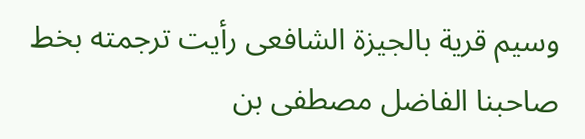وسيم قرية بالجيزة الشافعى رأيت ترجمته بخط صاحبنا الفاضل مصطفى بن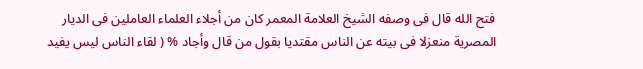فتح الله قال فى وصفه الشيخ العلامة المعمر كان من أجلاء العلماء العاملين فى الديار المصرية منعزلا فى بيته عن الناس مقتديا بقول من قال وأجاد % ( لقاء الناس ليس يفيد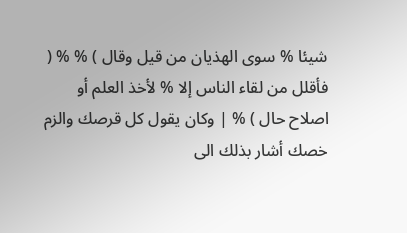شيئا % سوى الهذيان من قيل وقال ) % % ( فأقلل من لقاء الناس إلا % لأخذ العلم أو اصلاح حال ) % | وكان يقول كل قرصك والزم خصك أشار بذلك الى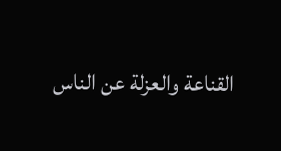القناعة والعزلة عن الناس